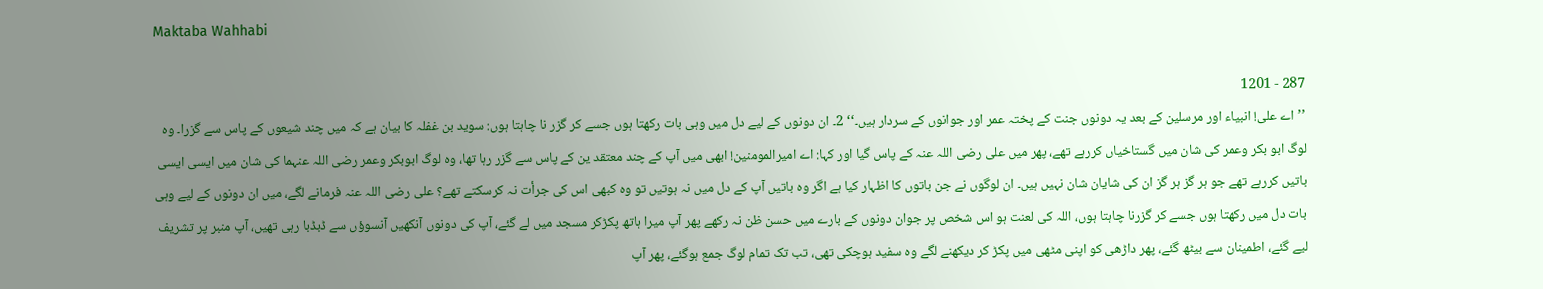Maktaba Wahhabi

287 - 1201
’’ اے علی! انبیاء اور مرسلین کے بعد یہ دونوں جنت کے پختہ عمر اور جوانوں کے سردار ہیں۔‘‘ 2۔ ان دونوں کے لیے دل میں وہی بات رکھتا ہوں جسے کر گزر نا چاہتا ہوں: سوید بن غفلہ کا بیان ہے کہ میں چند شیعوں کے پاس سے گزرا۔ وہ لوگ ابو بکر وعمر کی شان میں گستاخیاں کررہے تھے، پھر میں علی رضی اللہ عنہ کے پاس گیا اور کہا: اے امیرالمومنین! ابھی میں آپ کے چند معتقد ین کے پاس سے گزر رہا تھا، وہ لوگ ابوبکر وعمر رضی اللہ عنہما کی شان میں ایسی ایسی باتیں کررہے تھے جو ہر گز ہر گز ان کی شایان شان نہیں ہیں۔ ان لوگوں نے جن باتوں کا اظہار کیا ہے اگر وہ باتیں آپ کے دل میں نہ ہوتیں تو وہ کبھی اس کی جرأت نہ کرسکتے تھے؟ علی رضی اللہ عنہ فرمانے لگے، میں ان دونوں کے لیے وہی بات دل میں رکھتا ہوں جسے کر گزرنا چاہتا ہوں، اللہ کی لعنت ہو اس شخص پر جوان دونوں کے بارے میں حسن ظن نہ رکھے پھر آپ میرا ہاتھ پکڑکر مسجد میں لے گئے، آپ کی دونوں آنکھیں آنسوؤں سے ڈبڈبا رہی تھیں، آپ منبر پر تشریف لیے گئے، اطمینان سے بیٹھ گئے، پھر داڑھی کو اپنی مٹھی میں پکڑ کر دیکھنے لگے وہ سفید ہوچکی تھی، تب تک تمام لوگ جمع ہوگئے، پھر آپ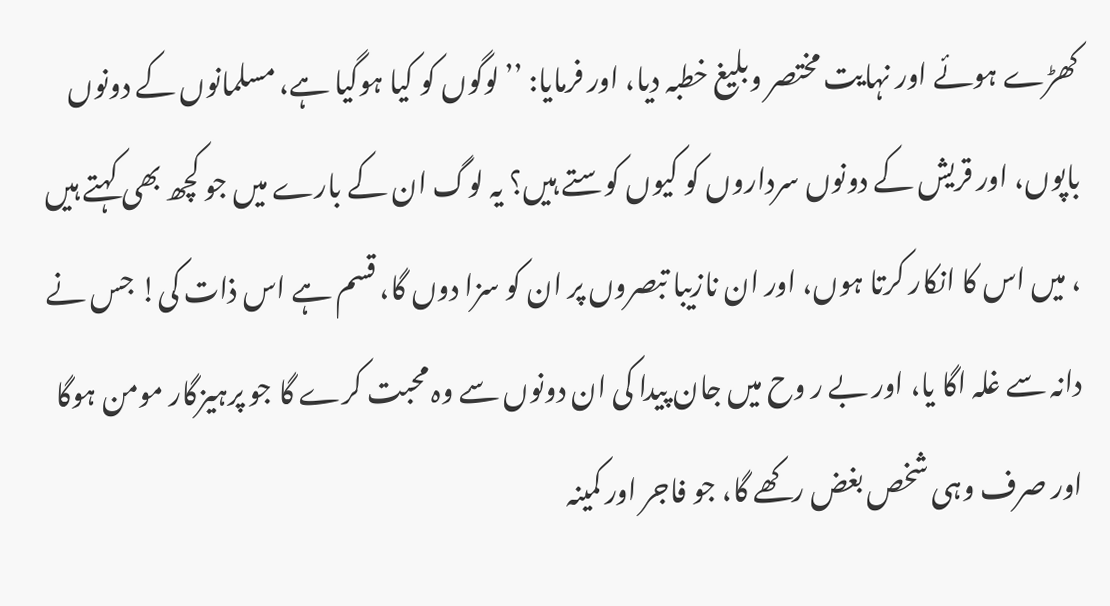کھڑے ہوئے اور نہایت مختصر وبلیغ خطبہ دیا، اور فرمایا: ’’لوگوں کو کیا ہوگیا ہے، مسلمانوں کے دونوں باپوں، اور قریش کے دونوں سرداروں کو کیوں کوستے ہیں؟ یہ لوگ ان کے بارے میں جو کچھ بھی کہتے ہیں ، میں اس کا انکار کرتا ہوں، اور ان نازیبا تبصروں پر ان کو سزا دوں گا، قسم ہے اس ذات کی! جس نے دانہ سے غلہ اگا یا، اور بے ر وح میں جان پیدا کی ان دونوں سے وہ محبت کرے گا جو پرہیزگار مومن ہوگا اور صرف وہی شخص بغض رکھے گا، جو فاجر اور کمینہ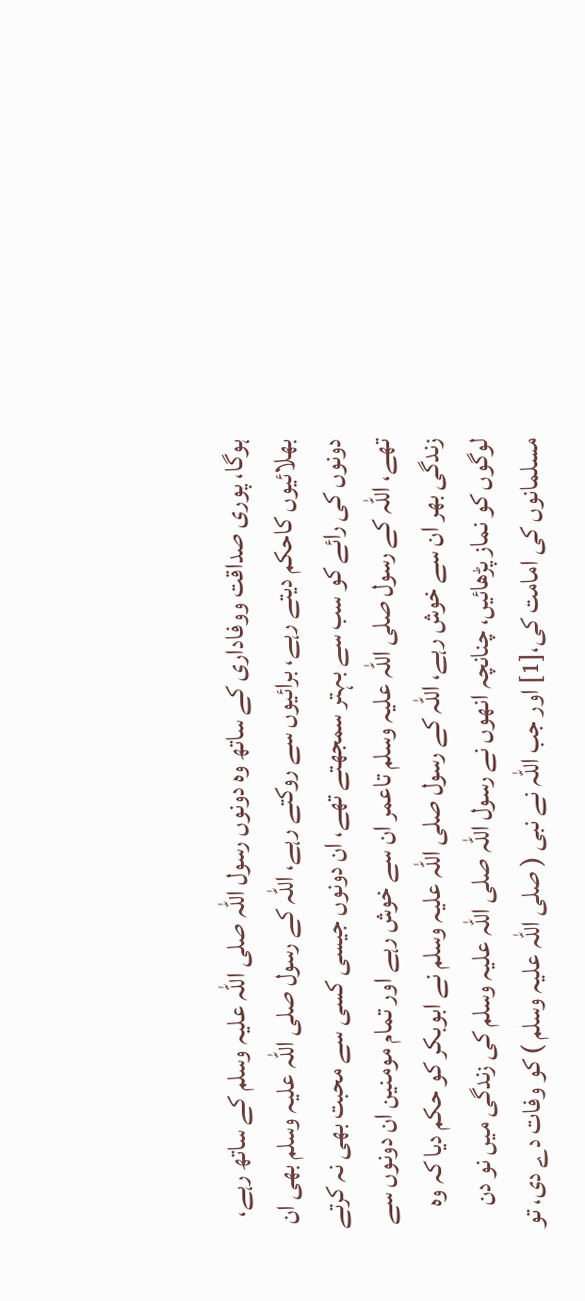ہوگا، پوری صداقت ووفاداری کے ساتھ وہ دونوں رسول اللہ صلی اللہ علیہ وسلم کے ساتھ رہے، بھلائیوں کاحکم دیتے رہے، برائیوں سے روکتے رہے، اللہ کے رسول صلی اللہ علیہ وسلم بھی ان دونوں کی رائے کو سب سے بہتر سمجھتے تھے، ان دونوں جیسی کسی سے محبت بھی نہ کرتے تھے، اللہ کے رسول صلی اللہ علیہ وسلم تاعمر ان سے خوش رہے اور تمام مومنین ان دونوں سے زندگی بھر ان سے خوش رہے، اللہ کے رسول صلی اللہ علیہ وسلم نے ابوبکر کو حکم دیا کہ وہ لوگوں کو نماز پڑھائیں، چنانچہ انھوں نے رسول اللہ صلی اللہ علیہ وسلم کی زندگی میں نو دن مسلمانوں کی امامت کی،[1] اور جب اللہ نے نبی ( صلی اللہ علیہ وسلم ) کو وفات دے دی، تو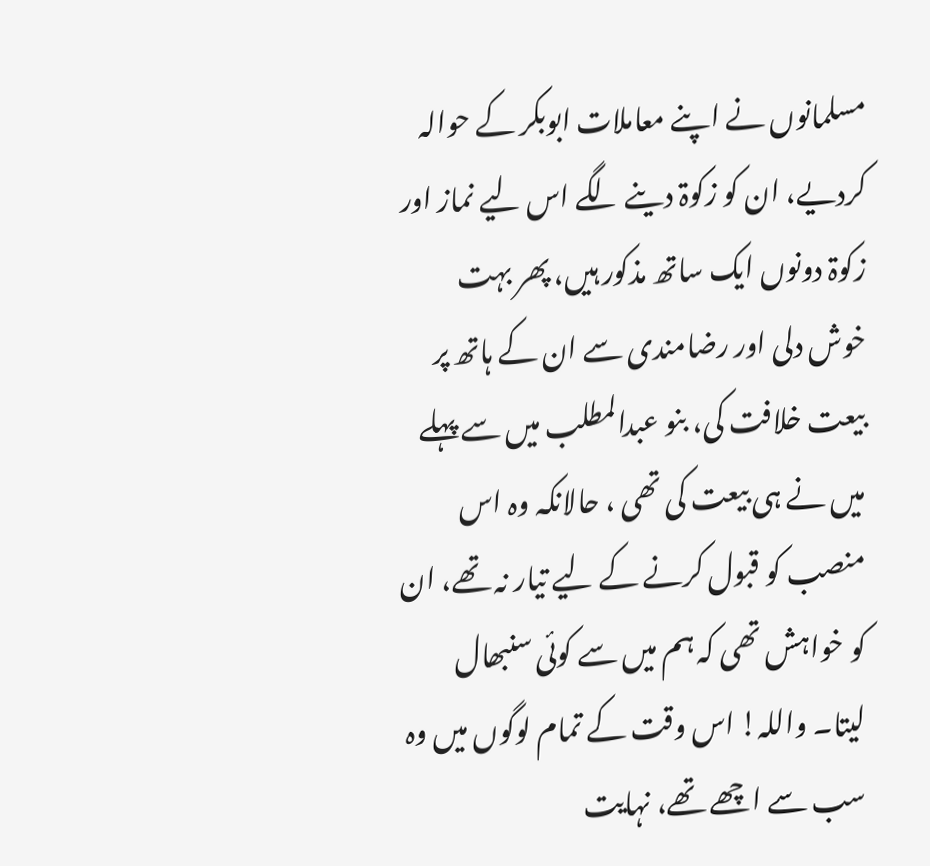مسلمانوں نے اپنے معاملات ابوبکر کے حوالہ کردیے، ان کو زکوۃ دینے لگے اس لیے نماز اور زکوۃ دونوں ایک ساتھ مذکور ہیں، پھر بہت خوش دلی اور رضامندی سے ان کے ہاتھ پر بیعت خلافت کی، بنو عبدالمطلب میں سے پہلے میں نے ہی بیعت کی تھی ، حالانکہ وہ اس منصب کو قبول کرنے کے لیے تیار نہ تھے، ان کو خواہش تھی کہ ہم میں سے کوئی سنبھال لیتا۔ واللہ! اس وقت کے تمام لوگوں میں وہ سب سے اچھے تھے، نہایت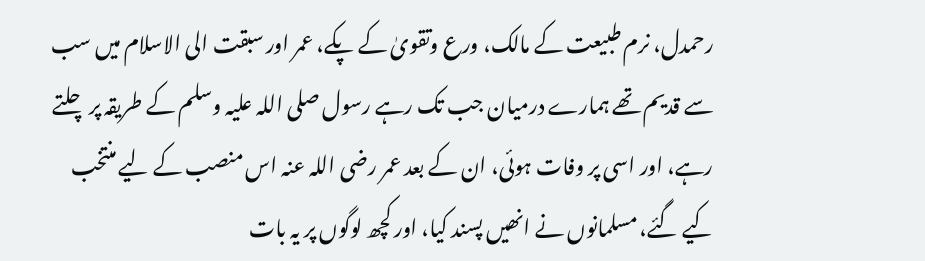رحمدل، نرم طبیعت کے مالک، ورع وتقویٰ کے پکے، عمر اور سبقت الی الاسلام میں سب سے قدیم تھے ہمارے درمیان جب تک رہے رسول صلی اللہ علیہ وسلم کے طریقہ پر چلتے رہے، اور اسی پر وفات ہوئی، ان کے بعد عمر رضی اللہ عنہ اس منصب کے لیے منتخب کیے گئے، مسلمانوں نے انھیں پسند کیا، اور کچھ لوگوں پر یہ بات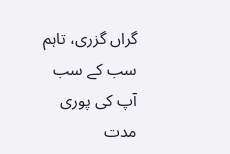گراں گزری، تاہم سب کے سب آپ کی پوری مدت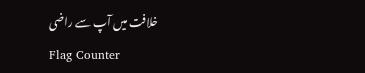خلافت میں آپ سے راضی
Flag Counter